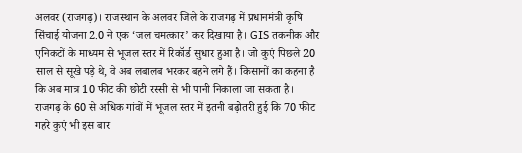अलवर (राजगढ़)। राजस्थान के अलवर जिले के राजगढ़ में प्रधानमंत्री कृषि सिंचाई योजना 2.0 ने एक ‘जल चमत्कार’ कर दिखाया है। GIS तकनीक और एनिकटों के माध्यम से भूजल स्तर में रिकॉर्ड सुधार हुआ है। जो कुएं पिछले 20 साल से सूखे पड़े थे, वे अब लबालब भरकर बहने लगे हैं। किसानों का कहना है कि अब मात्र 10 फीट की छोटी रस्सी से भी पानी निकाला जा सकता है।
राजगढ़ के 60 से अधिक गांवों में भूजल स्तर में इतनी बढ़ोतरी हुई कि 70 फीट गहरे कुएं भी इस बार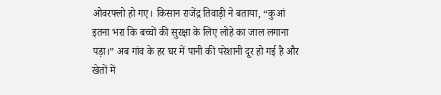ओवरफ्लो हो गए। किसान राजेंद्र तिवाड़ी ने बताया, “कुआं इतना भरा कि बच्चों की सुरक्षा के लिए लोहे का जाल लगाना पड़ा।” अब गांव के हर घर में पानी की परेशानी दूर हो गई है और खेतों में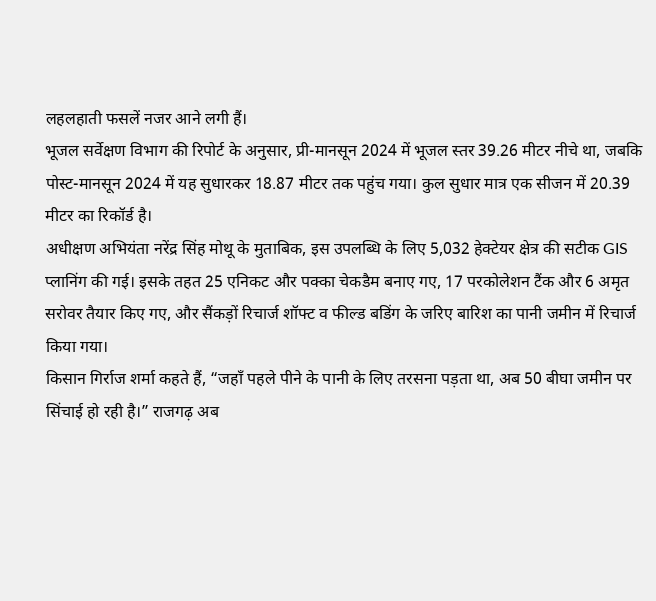लहलहाती फसलें नजर आने लगी हैं।
भूजल सर्वेक्षण विभाग की रिपोर्ट के अनुसार, प्री-मानसून 2024 में भूजल स्तर 39.26 मीटर नीचे था, जबकि पोस्ट-मानसून 2024 में यह सुधारकर 18.87 मीटर तक पहुंच गया। कुल सुधार मात्र एक सीजन में 20.39 मीटर का रिकॉर्ड है।
अधीक्षण अभियंता नरेंद्र सिंह मोथू के मुताबिक, इस उपलब्धि के लिए 5,032 हेक्टेयर क्षेत्र की सटीक GIS प्लानिंग की गई। इसके तहत 25 एनिकट और पक्का चेकडैम बनाए गए, 17 परकोलेशन टैंक और 6 अमृत सरोवर तैयार किए गए, और सैंकड़ों रिचार्ज शॉफ्ट व फील्ड बडिंग के जरिए बारिश का पानी जमीन में रिचार्ज किया गया।
किसान गिर्राज शर्मा कहते हैं, “जहाँ पहले पीने के पानी के लिए तरसना पड़ता था, अब 50 बीघा जमीन पर सिंचाई हो रही है।” राजगढ़ अब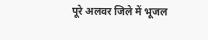पूरे अलवर जिले में भूजल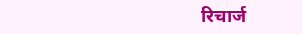रिचार्ज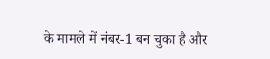के मामले में नंबर-1 बन चुका है और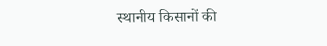स्थानीय किसानों की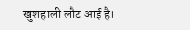खुशहाली लौट आई है।